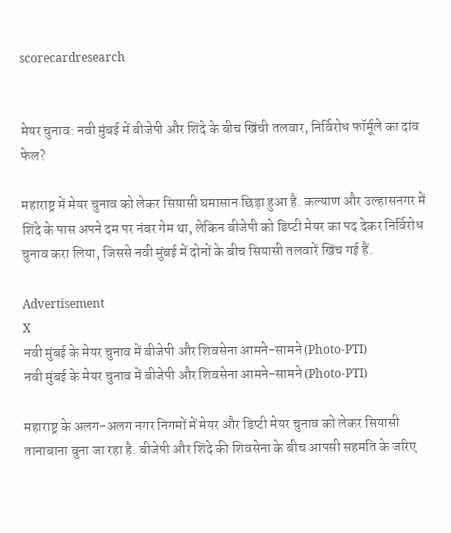scorecardresearch


मेयर चुनाव: नवी मुंबई में बीजेपी और शिंदे के बीच खिंची तलवार, निर्विरोध फॉर्मूले का दांव फेल?

महाराष्ट्र में मेयर चुनाव को लेकर सियासी घमासान छिड़ा हुआ है. कल्याण और उल्हासनगर में शिंदे के पास अपने दम पर नंबर गेम था, लेकिन बीजेपी को डिप्टी मेयर का पद देकर निर्विरोध चुनाव करा लिया, जिससे नवी मुंबई में दोनों के बीच सियासी तलवारें खिंच गई हैं.

Advertisement
X
नवी मुंबई के मेयर चुनाव में बीजेपी और शिवसेना आमने-सामने (Photo-PTI)
नवी मुंबई के मेयर चुनाव में बीजेपी और शिवसेना आमने-सामने (Photo-PTI)

महाराष्ट्र के अलग-अलग नगर निगमों में मेयर और डिप्टी मेयर चुनाव को लेकर सियासी तानाबाना बुना जा रहा है. बीजेपी और शिंदे की शिवसेना के बीच आपसी सहमति के जरिए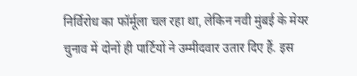निर्विरोध का फॉर्मूला चल रहा था, लेकिन नवी मुंबई के मेयर चुनाव में दोनों ही पार्टियों ने उम्मीदवार उतार दिए हैं. इस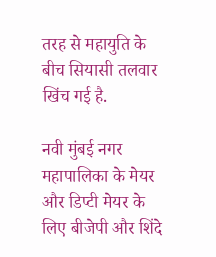तरह से महायुति के बीच सियासी तलवार खिंच गई है.

नवी मुंबई नगर महापालिका के मेयर और डिप्टी मेयर के लिए बीजेपी और शिंदे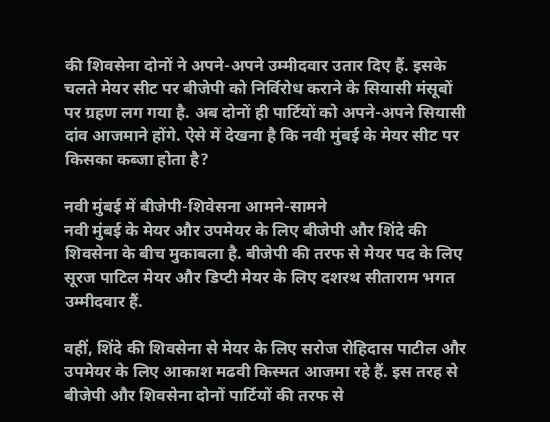की शिवसेना दोनों ने अपने-अपने उम्मीदवार उतार दिए हैं. इसके चलते मेयर सीट पर बीजेपी को निर्विरोध कराने के सियासी मंसूबों पर ग्रहण लग गया है. अब दोनों ही पार्टियों को अपने-अपने सियासी दांव आजमाने होंगे. ऐसे में देखना है कि नवी मुंबई के मेयर सीट पर किसका कब्जा होता है?

नवी मुंबई में बीजेपी-शिवेसना आमने-सामने
नवी मुंबई के मेयर और उपमेयर के लिए बीजेपी और शिंदे की शिवसेना के बीच मुकाबला है. बीजेपी की तरफ से मेयर पद के लिए सूरज पाटिल मेयर और डिप्टी मेयर के लिए दशरथ सीताराम भगत उम्मीदवार हैं.

वहीं, शिंदे की शिवसेना से मेयर के लिए सरोज रोहिदास पाटील और उपमेयर के लिए आकाश मढवी किस्मत आजमा रहे हैं. इस तरह से बीजेपी और शिवसेना दोनों पार्टियों की तरफ से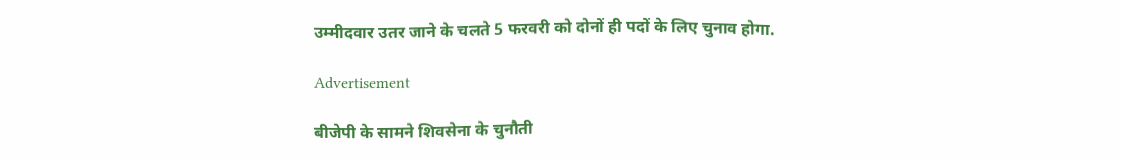उम्मीदवार उतर जाने के चलते 5 फरवरी को दोनों ही पदों के लिए चुनाव होगा.

Advertisement

बीजेपी के सामने शिवसेना के चुनौती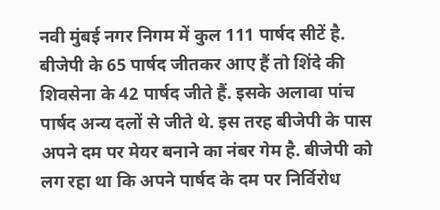नवी मुंबई नगर निगम में कुल 111 पार्षद सीटें है. बीजेपी के 65 पार्षद जीतकर आए हैं तो शिंदे की शिवसेना के 42 पार्षद जीते हैं. इसके अलावा पांच पार्षद अन्य दलों से जीते थे. इस तरह बीजेपी के पास अपने दम पर मेयर बनाने का नंबर गेम है. बीजेपी को लग रहा था कि अपने पार्षद के दम पर निर्विरोध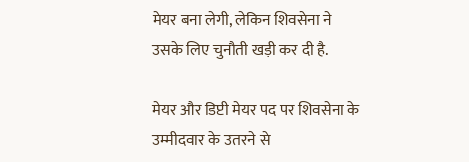मेयर बना लेगी, लेकिन शिवसेना ने उसके लिए चुनौती खड़ी कर दी है.

मेयर और डिप्टी मेयर पद पर शिवसेना के उम्मीदवार के उतरने से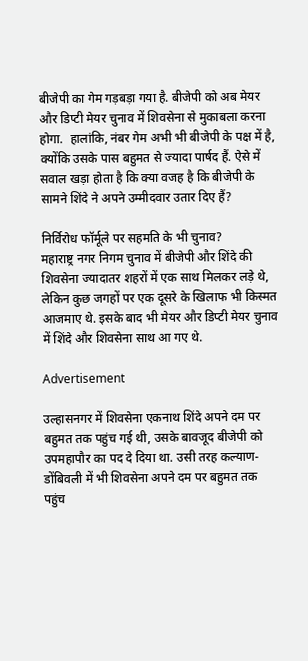बीजेपी का गेम गड़बड़ा गया है. बीजेपी को अब मेयर और डिप्टी मेयर चुनाव में शिवसेना से मुकाबला करना होगा.  हालांकि, नंबर गेम अभी भी बीजेपी के पक्ष में है, क्योंकि उसके पास बहुमत से ज्यादा पार्षद हैं. ऐसे में सवाल खड़ा होता है कि क्या वजह है कि बीजेपी के सामने शिंदे ने अपने उम्मीदवार उतार दिए हैं?

निर्विरोध फॉर्मूले पर सहमति के भी चुनाव?
महाराष्ट्र नगर निगम चुनाव में बीजेपी और शिंदे की शिवसेना ज्यादातर शहरों में एक साथ मिलकर लड़े थे, लेकिन कुछ जगहों पर एक दूसरे के खिलाफ भी किस्मत आजमाए थे. इसके बाद भी मेयर और डिप्टी मेयर चुनाव में शिंदे और शिवसेना साथ आ गए थे.

Advertisement

उल्हासनगर में शिवसेना एकनाथ शिंदे अपने दम पर बहुमत तक पहुंच गई थी, उसके बावजूद बीजेपी को उपमहापौर का पद दे दिया था. उसी तरह कल्याण-डोंबिवली में भी शिवसेना अपने दम पर बहुमत तक पहुंच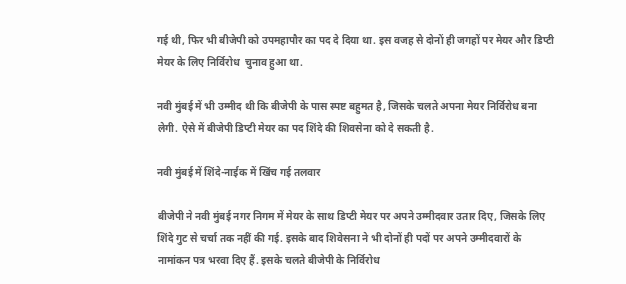गई थी, फिर भी बीजेपी को उपमहापौर का पद दे दिया था. इस वजह से दोनों ही जगहों पर मेयर और डिप्टी मेयर के लिए निर्विरोध  चुनाव हुआ था.

नवी मुंबई में भी उम्मीद थी कि बीजेपी के पास स्पष्ट बहुमत है, जिसके चलते अपना मेयर निर्विरोध बना लेगी. ऐसे में बीजेपी डिप्टी मेयर का पद शिंदे की शिवसेना को दे सकती है.

नवी मुंबई में शिंदे-नाईक में खिंच गई तलवार

बीजेपी ने नवी मुंबई नगर निगम में मेयर के साथ डिप्टी मेयर पर अपने उम्मीदवार उतार दिए, जिसके लिए शिंदे गुट से चर्चा तक नहीं की गई. इसके बाद शिवेसना ने भी दोनों ही पदों पर अपने उम्मीदवारों के नामांकन पत्र भरवा दिए हैं. इसके चलते बीजेपी के निर्विरोध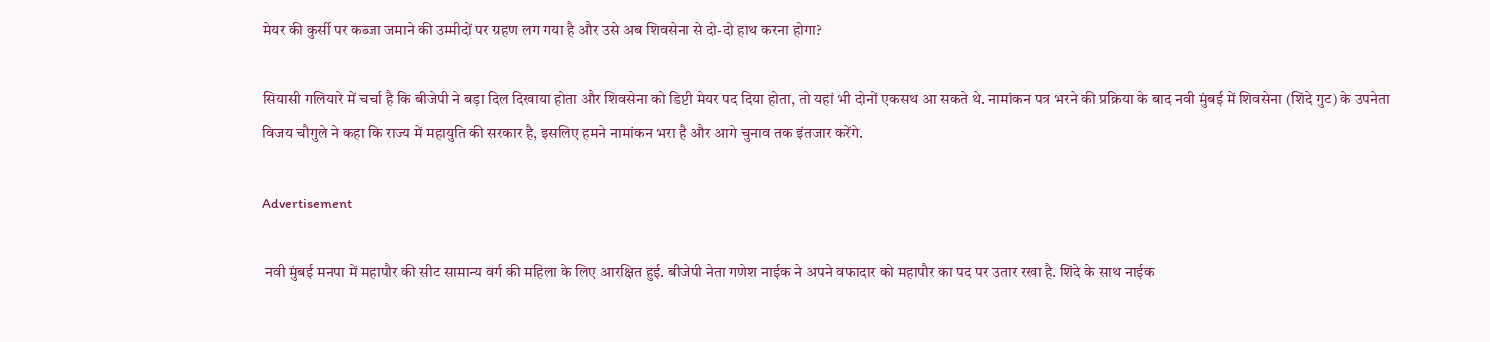मेयर की कुर्सी पर कब्जा जमाने की उम्मीदों पर ग्रहण लग गया है और उसे अब शिवसेना से दो-दो हाथ करना होगा?

सियासी गलियारे में चर्चा है कि बीजेपी ने बड़ा दिल दिखाया होता और शिवसेना को डिप्टी मेयर पद दिया होता, तो यहां भी दोनों एकसथ आ सकते थे. नामांकन पत्र भरने की प्रक्रिया के बाद नवी मुंबई में शिवसेना (शिंदे गुट) के उपनेता विजय चौगुले ने कहा कि राज्य में महायुति की सरकार है, इसलिए हमने नामांकन भरा है और आगे चुनाव तक इंतजार करेंगे.

Advertisement

 नवी मुंबई मनपा में महापौर की सीट सामान्य वर्ग की महिला के लिए आरक्षित हुई. बीजेपी नेता गणेश नाईक ने अपने वफादार को महापौर का पद पर उतार रखा है. शिंदे के साथ नाईक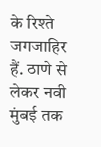के रिश्ते जगजाहिर हैं. ठाणे से लेकर नवी मुंबई तक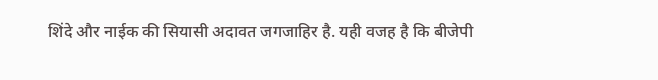शिंदे और नाईक की सियासी अदावत जगजाहिर है. यही वजह है कि बीजेपी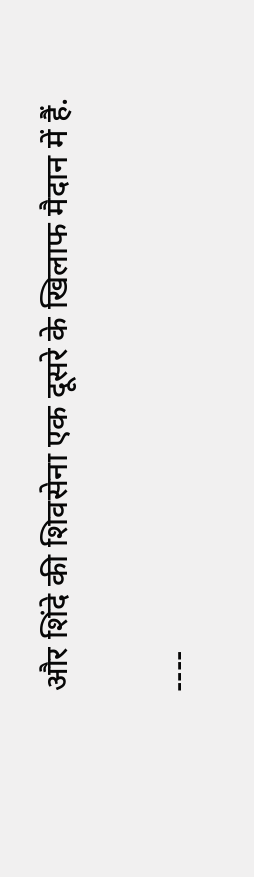और शिंदे की शिवसेना एक दूसरे के खिलाफ मैदान में हैं.

----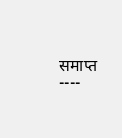समाप्त ----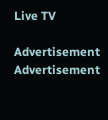Live TV

Advertisement
Advertisement